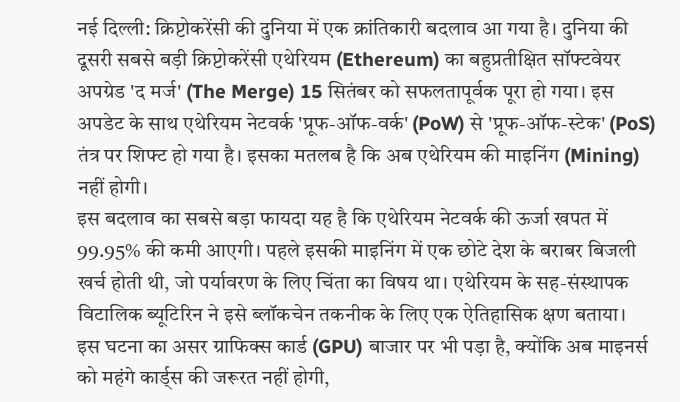नई दिल्ली: क्रिप्टोकरेंसी की दुनिया में एक क्रांतिकारी बदलाव आ गया है। दुनिया की दूसरी सबसे बड़ी क्रिप्टोकरेंसी एथेरियम (Ethereum) का बहुप्रतीक्षित सॉफ्टवेयर अपग्रेड 'द मर्ज' (The Merge) 15 सितंबर को सफलतापूर्वक पूरा हो गया। इस अपडेट के साथ एथेरियम नेटवर्क 'प्रूफ-ऑफ-वर्क' (PoW) से 'प्रूफ-ऑफ-स्टेक' (PoS) तंत्र पर शिफ्ट हो गया है। इसका मतलब है कि अब एथेरियम की माइनिंग (Mining) नहीं होगी।
इस बदलाव का सबसे बड़ा फायदा यह है कि एथेरियम नेटवर्क की ऊर्जा खपत में 99.95% की कमी आएगी। पहले इसकी माइनिंग में एक छोटे देश के बराबर बिजली खर्च होती थी, जो पर्यावरण के लिए चिंता का विषय था। एथेरियम के सह-संस्थापक विटालिक ब्यूटिरिन ने इसे ब्लॉकचेन तकनीक के लिए एक ऐतिहासिक क्षण बताया।
इस घटना का असर ग्राफिक्स कार्ड (GPU) बाजार पर भी पड़ा है, क्योंकि अब माइनर्स को महंगे कार्ड्स की जरूरत नहीं होगी,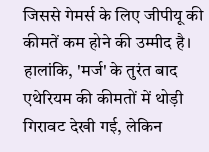जिससे गेमर्स के लिए जीपीयू की कीमतें कम होने की उम्मीद है। हालांकि, 'मर्ज' के तुरंत बाद एथेरियम की कीमतों में थोड़ी गिरावट देखी गई, लेकिन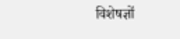विशेषज्ञों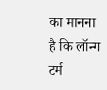का मानना है कि लॉन्ग टर्म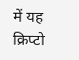में यह क्रिप्टो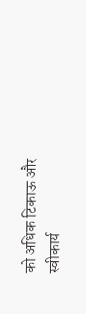को अधिक टिकाऊ और स्वीकार्य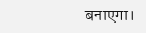बनाएगा।